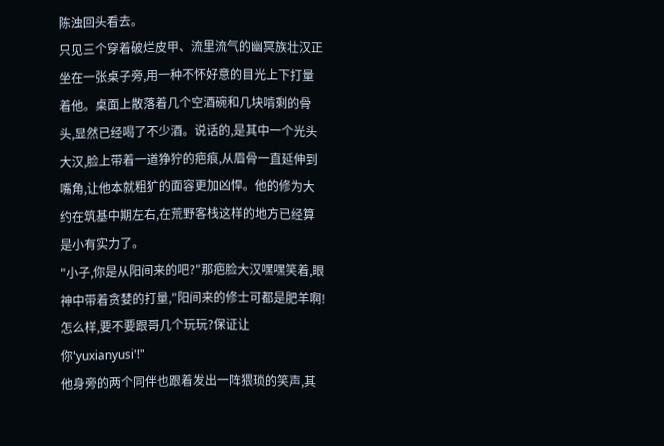陈浊回头看去。
只见三个穿着破烂皮甲、流里流气的幽冥族壮汉正坐在一张桌子旁,用一种不怀好意的目光上下打量着他。桌面上散落着几个空酒碗和几块啃剩的骨头,显然已经喝了不少酒。说话的,是其中一个光头大汉,脸上带着一道狰狞的疤痕,从眉骨一直延伸到嘴角,让他本就粗犷的面容更加凶悍。他的修为大约在筑基中期左右,在荒野客栈这样的地方已经算是小有实力了。
"小子,你是从阳间来的吧?"那疤脸大汉嘿嘿笑着,眼神中带着贪婪的打量,"阳间来的修士可都是肥羊啊!怎么样,要不要跟哥几个玩玩?保证让你'yuxianyusi'!"
他身旁的两个同伴也跟着发出一阵猥琐的笑声,其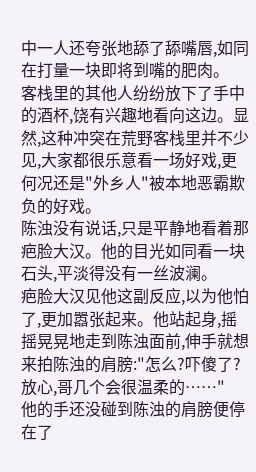中一人还夸张地舔了舔嘴唇,如同在打量一块即将到嘴的肥肉。
客栈里的其他人纷纷放下了手中的酒杯,饶有兴趣地看向这边。显然,这种冲突在荒野客栈里并不少见,大家都很乐意看一场好戏,更何况还是"外乡人"被本地恶霸欺负的好戏。
陈浊没有说话,只是平静地看着那疤脸大汉。他的目光如同看一块石头,平淡得没有一丝波澜。
疤脸大汉见他这副反应,以为他怕了,更加嚣张起来。他站起身,摇摇晃晃地走到陈浊面前,伸手就想来拍陈浊的肩膀:"怎么?吓傻了?放心,哥几个会很温柔的……"
他的手还没碰到陈浊的肩膀便停在了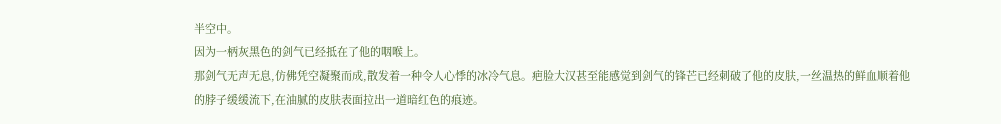半空中。
因为一柄灰黑色的剑气已经抵在了他的咽喉上。
那剑气无声无息,仿佛凭空凝聚而成,散发着一种令人心悸的冰冷气息。疤脸大汉甚至能感觉到剑气的锋芒已经刺破了他的皮肤,一丝温热的鲜血顺着他的脖子缓缓流下,在油腻的皮肤表面拉出一道暗红色的痕迹。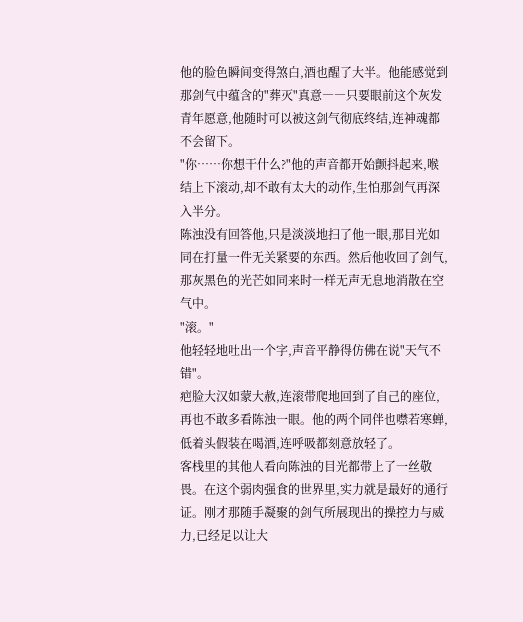他的脸色瞬间变得煞白,酒也醒了大半。他能感觉到那剑气中蕴含的"葬灭"真意――只要眼前这个灰发青年愿意,他随时可以被这剑气彻底终结,连神魂都不会留下。
"你……你想干什么?"他的声音都开始颤抖起来,喉结上下滚动,却不敢有太大的动作,生怕那剑气再深入半分。
陈浊没有回答他,只是淡淡地扫了他一眼,那目光如同在打量一件无关紧要的东西。然后他收回了剑气,那灰黑色的光芒如同来时一样无声无息地消散在空气中。
"滚。"
他轻轻地吐出一个字,声音平静得仿佛在说"天气不错"。
疤脸大汉如蒙大赦,连滚带爬地回到了自己的座位,再也不敢多看陈浊一眼。他的两个同伴也噤若寒蝉,低着头假装在喝酒,连呼吸都刻意放轻了。
客栈里的其他人看向陈浊的目光都带上了一丝敬畏。在这个弱肉强食的世界里,实力就是最好的通行证。刚才那随手凝聚的剑气所展现出的操控力与威力,已经足以让大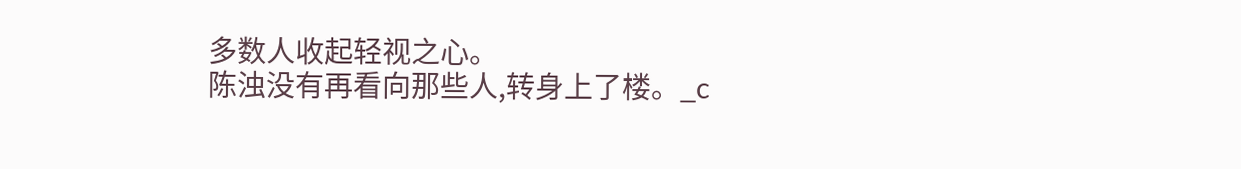多数人收起轻视之心。
陈浊没有再看向那些人,转身上了楼。_c